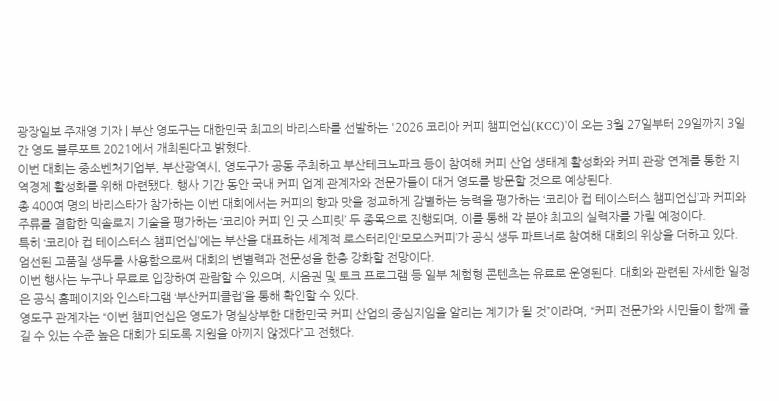광장일보 주재영 기자 | 부산 영도구는 대한민국 최고의 바리스타를 선발하는 '2026 코리아 커피 챔피언십(KCC)'이 오는 3월 27일부터 29일까지 3일간 영도 블루포트 2021에서 개최된다고 밝혔다.
이번 대회는 중소벤처기업부, 부산광역시, 영도구가 공동 주최하고 부산테크노파크 등이 참여해 커피 산업 생태계 활성화와 커피 관광 연계를 통한 지역경제 활성화를 위해 마련됐다. 행사 기간 동안 국내 커피 업계 관계자와 전문가들이 대거 영도를 방문할 것으로 예상된다.
총 400여 명의 바리스타가 참가하는 이번 대회에서는 커피의 향과 맛을 정교하게 감별하는 능력을 평가하는 ‘코리아 컵 테이스터스 챔피언십’과 커피와 주류를 결합한 믹솔로지 기술을 평가하는 ‘코리아 커피 인 굿 스피릿’ 두 종목으로 진행되며, 이를 통해 각 분야 최고의 실력자를 가릴 예정이다.
특히 ‘코리아 컵 테이스터스 챔피언십’에는 부산을 대표하는 세계적 로스터리인‘모모스커피’가 공식 생두 파트너로 참여해 대회의 위상을 더하고 있다. 엄선된 고품질 생두를 사용함으로써 대회의 변별력과 전문성을 한층 강화할 전망이다.
이번 행사는 누구나 무료로 입장하여 관람할 수 있으며, 시음권 및 토크 프로그램 등 일부 체험형 콘텐츠는 유료로 운영된다. 대회와 관련된 자세한 일정은 공식 홈페이지와 인스타그램 ‘부산커피클럽’을 통해 확인할 수 있다.
영도구 관계자는 “이번 챔피언십은 영도가 명실상부한 대한민국 커피 산업의 중심지임을 알리는 계기가 될 것”이라며, “커피 전문가와 시민들이 함께 즐길 수 있는 수준 높은 대회가 되도록 지원을 아끼지 않겠다”고 전했다.